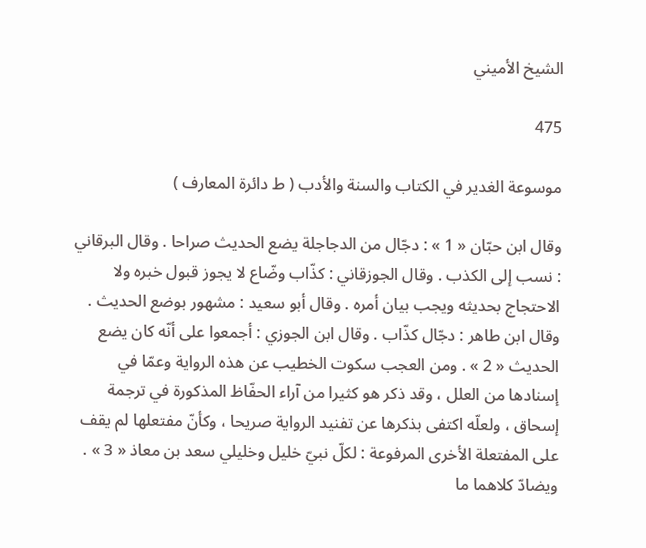الشيخ الأميني

475

موسوعة الغدير في الكتاب والسنة والأدب ( ط دائرة المعارف )

وقال ابن حبّان « 1 » : دجّال من الدجاجلة يضع الحديث صراحا . وقال البرقاني : نسب إلى الكذب . وقال الجوزقاني : كذّاب وضّاع لا يجوز قبول خبره ولا الاحتجاج بحديثه ويجب بيان أمره . وقال أبو سعيد : مشهور بوضع الحديث . وقال ابن طاهر : دجّال كذّاب . وقال ابن الجوزي : أجمعوا على أنّه كان يضع الحديث « 2 » . ومن العجب سكوت الخطيب عن هذه الرواية وعمّا في إسنادها من العلل ، وقد ذكر هو كثيرا من آراء الحفّاظ المذكورة في ترجمة إسحاق ، ولعلّه اكتفى بذكرها عن تفنيد الرواية صريحا ، وكأنّ مفتعلها لم يقف على المفتعلة الأخرى المرفوعة : لكلّ نبيّ خليل وخليلي سعد بن معاذ « 3 » . ويضادّ كلاهما ما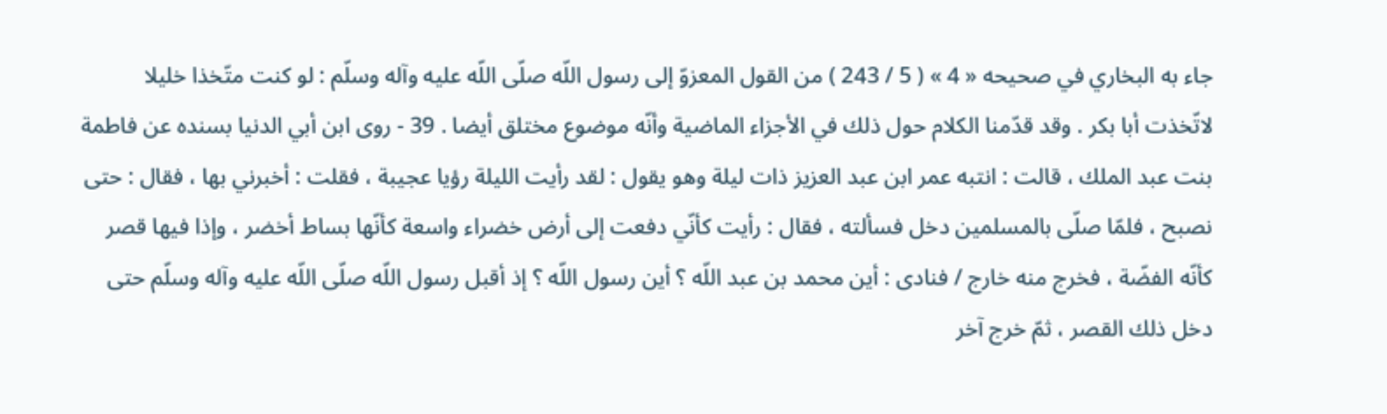جاء به البخاري في صحيحه « 4 » ( 5 / 243 ) من القول المعزوّ إلى رسول اللّه صلّى اللّه عليه وآله وسلّم : لو كنت متّخذا خليلا لاتّخذت أبا بكر . وقد قدّمنا الكلام حول ذلك في الأجزاء الماضية وأنّه موضوع مختلق أيضا . 39 - روى ابن أبي الدنيا بسنده عن فاطمة بنت عبد الملك ، قالت : انتبه عمر ابن عبد العزيز ذات ليلة وهو يقول : لقد رأيت الليلة رؤيا عجيبة ، فقلت : أخبرني بها ، فقال : حتى نصبح ، فلمّا صلّى بالمسلمين دخل فسألته ، فقال : رأيت كأنّي دفعت إلى أرض خضراء واسعة كأنّها بساط أخضر ، وإذا فيها قصر كأنّه الفضّة ، فخرج منه خارج / فنادى : أين محمد بن عبد اللّه ؟ أين رسول اللّه ؟ إذ أقبل رسول اللّه صلّى اللّه عليه وآله وسلّم حتى دخل ذلك القصر ، ثمّ خرج آخر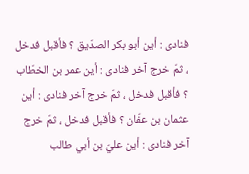فنادى : أين أبو بكر الصدّيق ؟ فأقبل فدخل ، ثمّ خرج آخر فنادى : أين عمر بن الخطّاب ؟ فأقبل فدخل ، ثمّ خرج آخر فنادى : أين عثمان بن عفّان ؟ فأقبل فدخل ، ثمّ خرج آخر فنادى : أين عليّ بن أبي طالب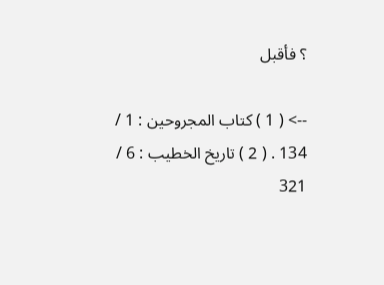؟ فأقبل

--> ( 1 ) كتاب المجروحين : 1 / 134 . ( 2 ) تاريخ الخطيب : 6 / 321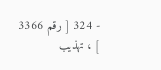- 324 [ رقم 3366 ] ، تهذيب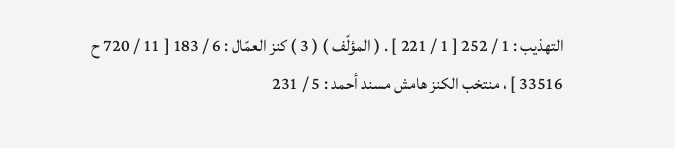التهذيب : 1 / 252 [ 1 / 221 ] . ( المؤلّف ) ( 3 ) كنز العمّال : 6 / 183 [ 11 / 720 ح 33516 ] ، منتخب الكنز هامش مسند أحمد : 5 / 231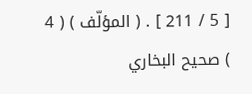[ 5 / 211 ] . ( المؤلّف ) ( 4 ) صحيح البخاري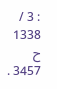: 3 / 1338 ح 3457 .